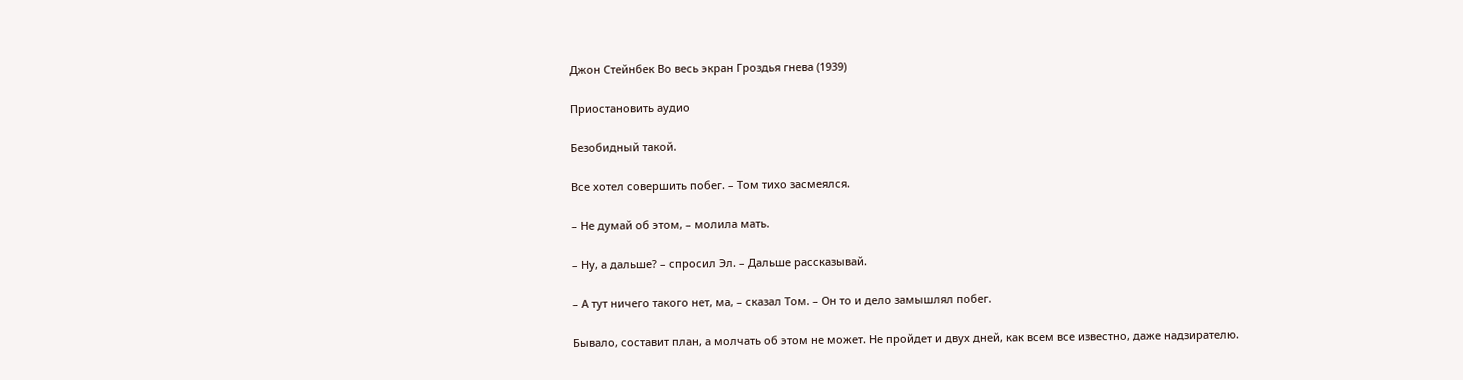Джон Стейнбек Во весь экран Гроздья гнева (1939)

Приостановить аудио

Безобидный такой.

Все хотел совершить побег. – Том тихо засмеялся.

– Не думай об этом, – молила мать.

– Ну, а дальше? – спросил Эл. – Дальше рассказывай.

– А тут ничего такого нет, ма, – сказал Том. – Он то и дело замышлял побег.

Бывало, составит план, а молчать об этом не может. Не пройдет и двух дней, как всем все известно, даже надзирателю.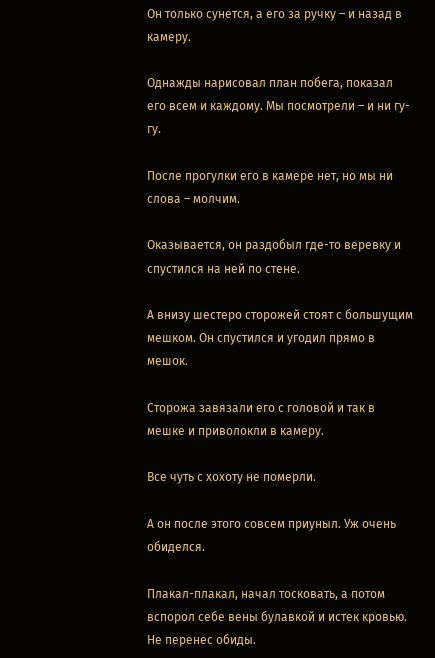Он только сунется, а его за ручку – и назад в камеру.

Однажды нарисовал план побега, показал его всем и каждому. Мы посмотрели – и ни гу-гу.

После прогулки его в камере нет, но мы ни слова – молчим.

Оказывается, он раздобыл где-то веревку и спустился на ней по стене.

А внизу шестеро сторожей стоят с большущим мешком. Он спустился и угодил прямо в мешок.

Сторожа завязали его с головой и так в мешке и приволокли в камеру.

Все чуть с хохоту не померли.

А он после этого совсем приуныл. Уж очень обиделся.

Плакал-плакал, начал тосковать, а потом вспорол себе вены булавкой и истек кровью. Не перенес обиды.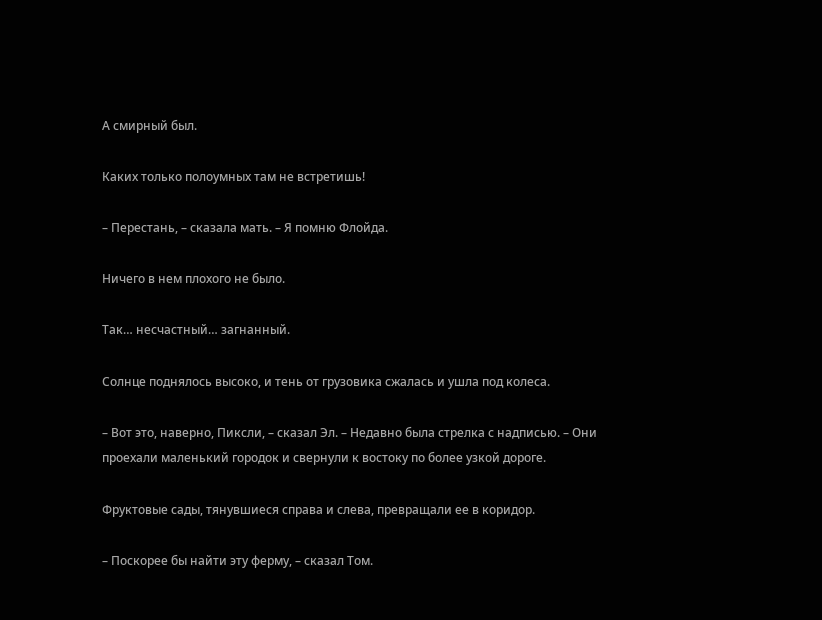А смирный был.

Каких только полоумных там не встретишь!

– Перестань, – сказала мать. – Я помню Флойда.

Ничего в нем плохого не было.

Так… несчастный… загнанный.

Солнце поднялось высоко, и тень от грузовика сжалась и ушла под колеса.

– Вот это, наверно, Пиксли, – сказал Эл. – Недавно была стрелка с надписью. – Они проехали маленький городок и свернули к востоку по более узкой дороге.

Фруктовые сады, тянувшиеся справа и слева, превращали ее в коридор.

– Поскорее бы найти эту ферму, – сказал Том.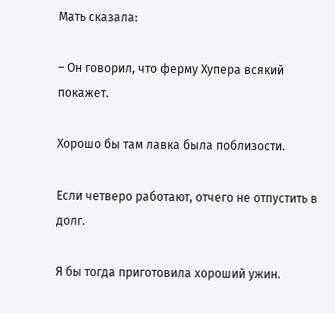Мать сказала:

– Он говорил, что ферму Хупера всякий покажет.

Хорошо бы там лавка была поблизости.

Если четверо работают, отчего не отпустить в долг.

Я бы тогда приготовила хороший ужин.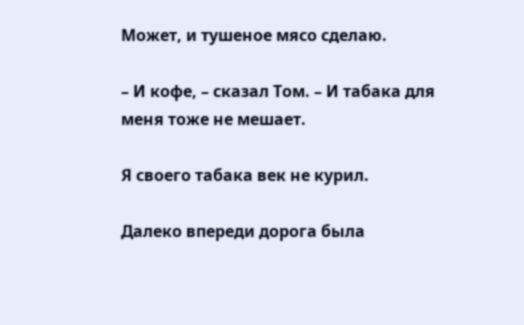Может, и тушеное мясо сделаю.

– И кофе, – сказал Том. – И табака для меня тоже не мешает.

Я своего табака век не курил.

Далеко впереди дорога была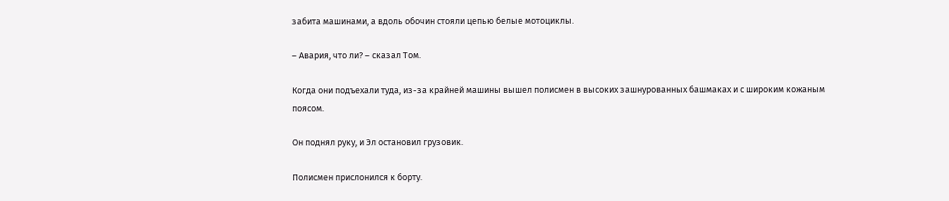забита машинами, а вдоль обочин стояли цепью белые мотоциклы.

– Авария, что ли? – сказал Том.

Когда они подъехали туда, из-за крайней машины вышел полисмен в высоких зашнурованных башмаках и с широким кожаным поясом.

Он поднял руку, и Эл остановил грузовик.

Полисмен прислонился к борту.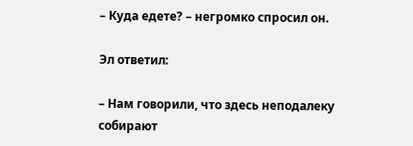– Куда едете? – негромко спросил он.

Эл ответил:

– Нам говорили, что здесь неподалеку собирают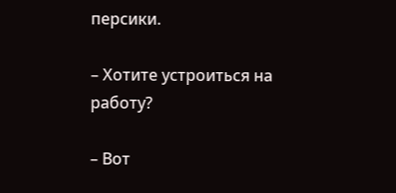персики.

– Хотите устроиться на работу?

– Вот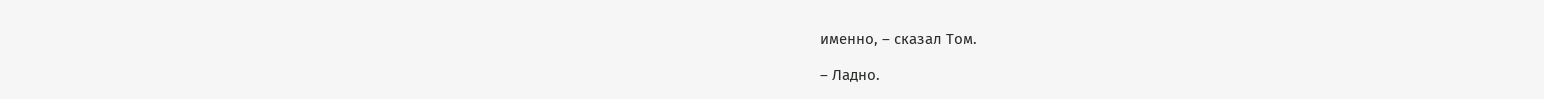именно, – сказал Том.

– Ладно.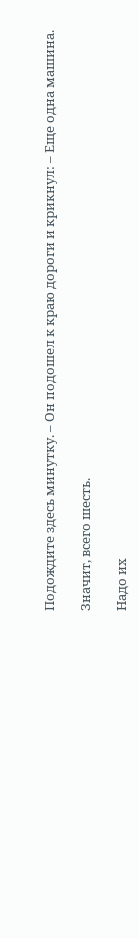Подождите здесь минутку. – Он подошел к краю дороги и крикнул: – Еще одна машина.

Значит, всего шесть.

Надо их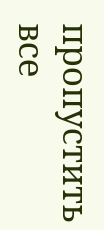пропустить все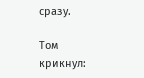сразу.

Том крикнул: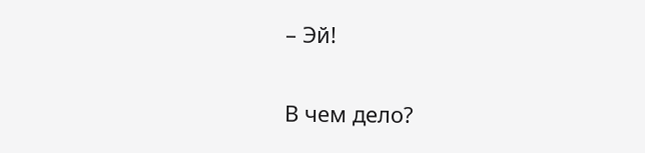– Эй!

В чем дело?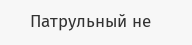Патрульный не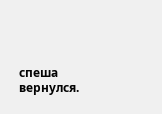спеша вернулся.